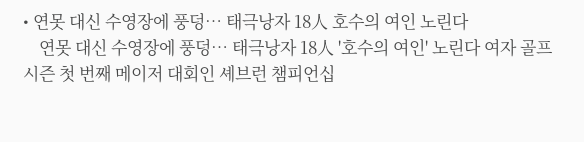• 연못 대신 수영장에 풍덩… 태극낭자 18人 호수의 여인 노린다
    연못 대신 수영장에 풍덩… 태극낭자 18人 '호수의 여인' 노린다 여자 골프 시즌 첫 번째 메이저 대회인 셰브런 챔피언십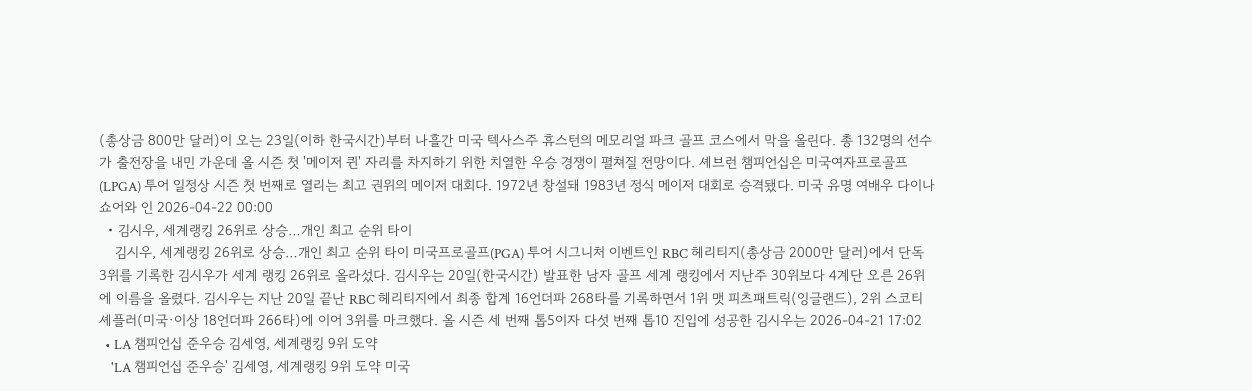(총상금 800만 달러)이 오는 23일(이하 한국시간)부터 나흘간 미국 텍사스주 휴스턴의 메모리얼 파크 골프 코스에서 막을 올린다. 총 132명의 선수가 출전장을 내민 가운데 올 시즌 첫 '메이저 퀸' 자리를 차지하기 위한 치열한 우승 경쟁이 펼쳐질 전망이다. 셰브런 챔피언십은 미국여자프로골프(LPGA) 투어 일정상 시즌 첫 번째로 열리는 최고 권위의 메이저 대회다. 1972년 창설돼 1983년 정식 메이저 대회로 승격됐다. 미국 유명 여배우 다이나 쇼어와 인 2026-04-22 00:00
  • 김시우, 세계랭킹 26위로 상승…개인 최고 순위 타이
    김시우, 세계랭킹 26위로 상승…개인 최고 순위 타이 미국프로골프(PGA) 투어 시그니처 이벤트인 RBC 헤리티지(총상금 2000만 달러)에서 단독 3위를 기록한 김시우가 세계 랭킹 26위로 올라섰다. 김시우는 20일(한국시간) 발표한 남자 골프 세계 랭킹에서 지난주 30위보다 4계단 오른 26위에 이름을 올렸다. 김시우는 지난 20일 끝난 RBC 헤리티지에서 최종 합계 16언더파 268타를 기록하면서 1위 맷 피츠패트릭(잉글랜드), 2위 스코티 셰플러(미국·이상 18언더파 266타)에 이어 3위를 마크했다. 올 시즌 세 번째 톱5이자 다섯 번째 톱10 진입에 성공한 김시우는 2026-04-21 17:02
  • LA 챔피언십 준우승 김세영, 세계랭킹 9위 도약
    'LA 챔피언십 준우승' 김세영, 세계랭킹 9위 도약 미국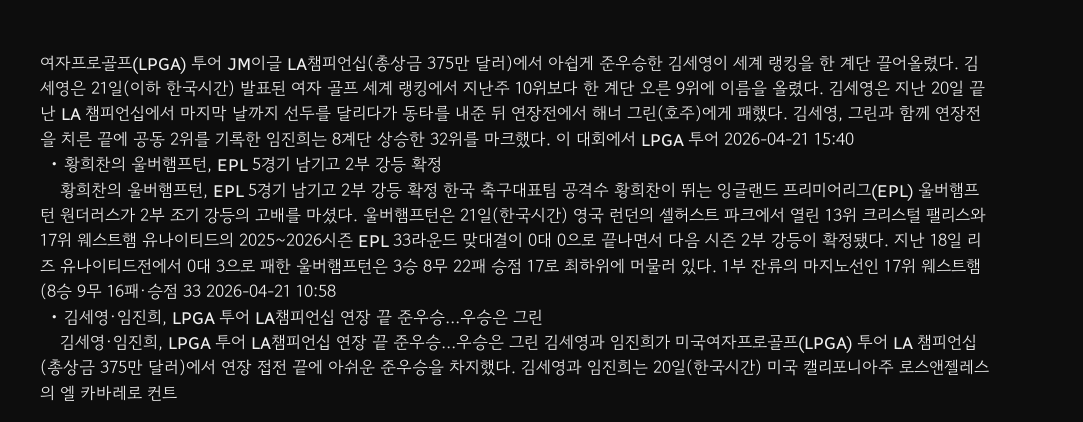여자프로골프(LPGA) 투어 JM이글 LA챔피언십(총상금 375만 달러)에서 아쉽게 준우승한 김세영이 세계 랭킹을 한 계단 끌어올렸다. 김세영은 21일(이하 한국시간) 발표된 여자 골프 세계 랭킹에서 지난주 10위보다 한 계단 오른 9위에 이름을 올렸다. 김세영은 지난 20일 끝난 LA 챔피언십에서 마지막 날까지 선두를 달리다가 동타를 내준 뒤 연장전에서 해너 그린(호주)에게 패했다. 김세영, 그린과 함께 연장전을 치른 끝에 공동 2위를 기록한 임진희는 8계단 상승한 32위를 마크했다. 이 대회에서 LPGA 투어 2026-04-21 15:40
  • 황희찬의 울버햄프턴, EPL 5경기 남기고 2부 강등 확정
    황희찬의 울버햄프턴, EPL 5경기 남기고 2부 강등 확정 한국 축구대표팀 공격수 황희찬이 뛰는 잉글랜드 프리미어리그(EPL) 울버햄프턴 원더러스가 2부 조기 강등의 고배를 마셨다. 울버햄프턴은 21일(한국시간) 영국 런던의 셀허스트 파크에서 열린 13위 크리스털 팰리스와 17위 웨스트햄 유나이티드의 2025~2026시즌 EPL 33라운드 맞대결이 0대 0으로 끝나면서 다음 시즌 2부 강등이 확정됐다. 지난 18일 리즈 유나이티드전에서 0대 3으로 패한 울버햄프턴은 3승 8무 22패 승점 17로 최하위에 머물러 있다. 1부 잔류의 마지노선인 17위 웨스트햄(8승 9무 16패·승점 33 2026-04-21 10:58
  • 김세영·임진희, LPGA 투어 LA챔피언십 연장 끝 준우승…우승은 그린
    김세영·임진희, LPGA 투어 LA챔피언십 연장 끝 준우승…우승은 그린 김세영과 임진희가 미국여자프로골프(LPGA) 투어 LA 챔피언십(총상금 375만 달러)에서 연장 접전 끝에 아쉬운 준우승을 차지했다. 김세영과 임진희는 20일(한국시간) 미국 캘리포니아주 로스앤젤레스의 엘 카바레로 컨트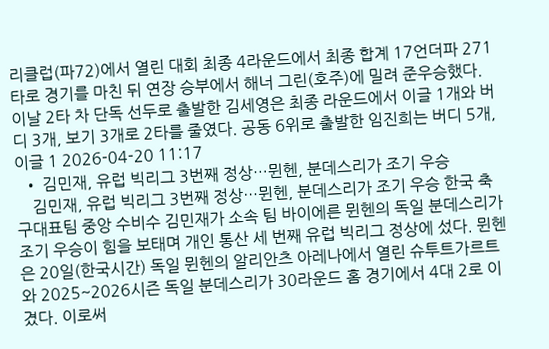리클럽(파72)에서 열린 대회 최종 4라운드에서 최종 합계 17언더파 271타로 경기를 마친 뒤 연장 승부에서 해너 그린(호주)에 밀려 준우승했다. 이날 2타 차 단독 선두로 출발한 김세영은 최종 라운드에서 이글 1개와 버디 3개, 보기 3개로 2타를 줄였다. 공동 6위로 출발한 임진희는 버디 5개, 이글 1 2026-04-20 11:17
  • 김민재, 유럽 빅리그 3번째 정상…뮌헨, 분데스리가 조기 우승
    김민재, 유럽 빅리그 3번째 정상…뮌헨, 분데스리가 조기 우승 한국 축구대표팀 중앙 수비수 김민재가 소속 팀 바이에른 뮌헨의 독일 분데스리가 조기 우승이 힘을 보태며 개인 통산 세 번째 유럽 빅리그 정상에 섰다. 뮌헨은 20일(한국시간) 독일 뮌헨의 알리안츠 아레나에서 열린 슈투트가르트와 2025~2026시즌 독일 분데스리가 30라운드 홈 경기에서 4대 2로 이겼다. 이로써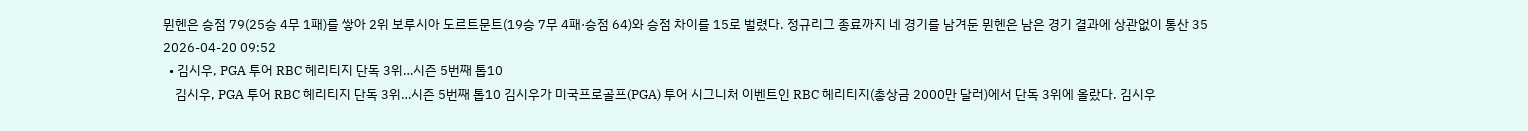뮌헨은 승점 79(25승 4무 1패)를 쌓아 2위 보루시아 도르트문트(19승 7무 4패·승점 64)와 승점 차이를 15로 벌렸다. 정규리그 종료까지 네 경기를 남겨둔 뮌헨은 남은 경기 결과에 상관없이 통산 35 2026-04-20 09:52
  • 김시우, PGA 투어 RBC 헤리티지 단독 3위…시즌 5번째 톱10
    김시우, PGA 투어 RBC 헤리티지 단독 3위…시즌 5번째 톱10 김시우가 미국프로골프(PGA) 투어 시그니처 이벤트인 RBC 헤리티지(총상금 2000만 달러)에서 단독 3위에 올랐다. 김시우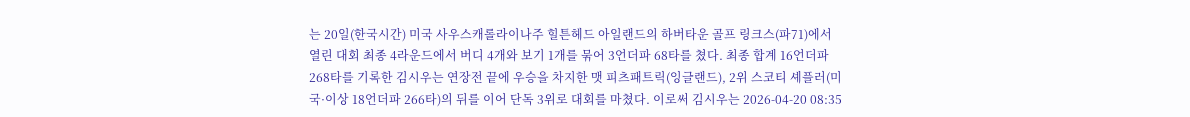는 20일(한국시간) 미국 사우스캐롤라이나주 힐튼헤드 아일랜드의 하버타운 골프 링크스(파71)에서 열린 대회 최종 4라운드에서 버디 4개와 보기 1개를 묶어 3언더파 68타를 쳤다. 최종 합계 16언더파 268타를 기록한 김시우는 연장전 끝에 우승을 차지한 맷 피츠패트릭(잉글랜드), 2위 스코티 셰플러(미국·이상 18언더파 266타)의 뒤를 이어 단독 3위로 대회를 마쳤다. 이로써 김시우는 2026-04-20 08:35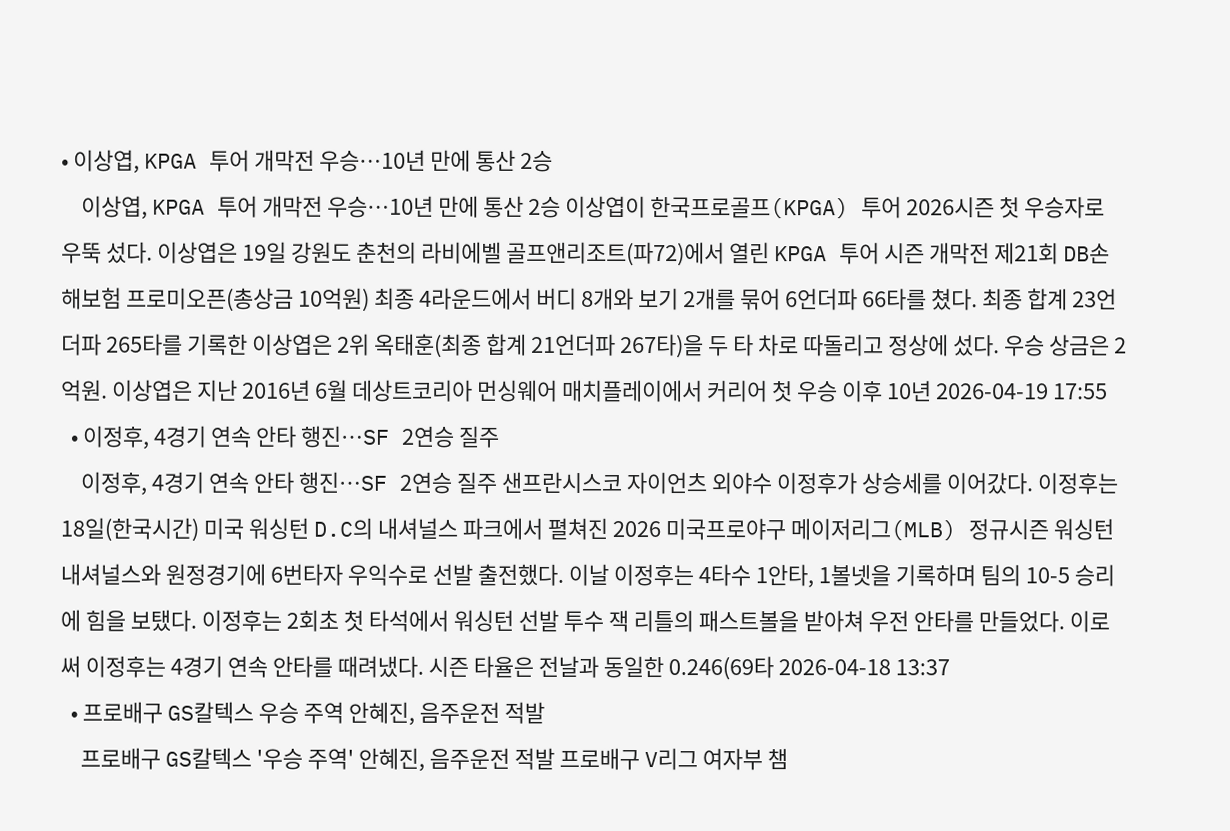• 이상엽, KPGA 투어 개막전 우승…10년 만에 통산 2승
    이상엽, KPGA 투어 개막전 우승…10년 만에 통산 2승 이상엽이 한국프로골프(KPGA) 투어 2026시즌 첫 우승자로 우뚝 섰다. 이상엽은 19일 강원도 춘천의 라비에벨 골프앤리조트(파72)에서 열린 KPGA 투어 시즌 개막전 제21회 DB손해보험 프로미오픈(총상금 10억원) 최종 4라운드에서 버디 8개와 보기 2개를 묶어 6언더파 66타를 쳤다. 최종 합계 23언더파 265타를 기록한 이상엽은 2위 옥태훈(최종 합계 21언더파 267타)을 두 타 차로 따돌리고 정상에 섰다. 우승 상금은 2억원. 이상엽은 지난 2016년 6월 데상트코리아 먼싱웨어 매치플레이에서 커리어 첫 우승 이후 10년 2026-04-19 17:55
  • 이정후, 4경기 연속 안타 행진…SF 2연승 질주
    이정후, 4경기 연속 안타 행진…SF 2연승 질주 샌프란시스코 자이언츠 외야수 이정후가 상승세를 이어갔다. 이정후는 18일(한국시간) 미국 워싱턴 D.C의 내셔널스 파크에서 펼쳐진 2026 미국프로야구 메이저리그(MLB) 정규시즌 워싱턴 내셔널스와 원정경기에 6번타자 우익수로 선발 출전했다. 이날 이정후는 4타수 1안타, 1볼넷을 기록하며 팀의 10-5 승리에 힘을 보탰다. 이정후는 2회초 첫 타석에서 워싱턴 선발 투수 잭 리틀의 패스트볼을 받아쳐 우전 안타를 만들었다. 이로써 이정후는 4경기 연속 안타를 때려냈다. 시즌 타율은 전날과 동일한 0.246(69타 2026-04-18 13:37
  • 프로배구 GS칼텍스 우승 주역 안혜진, 음주운전 적발
    프로배구 GS칼텍스 '우승 주역' 안혜진, 음주운전 적발 프로배구 V리그 여자부 챔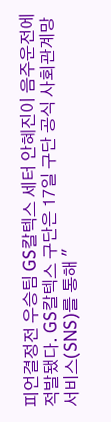피언결정전 우승팀 GS칼텍스 세터 안혜진이 음주운전에 적발됐다. GS칼텍스 구단은 17일 구단 공식 사회관계망서비스(SNS)를 통해 "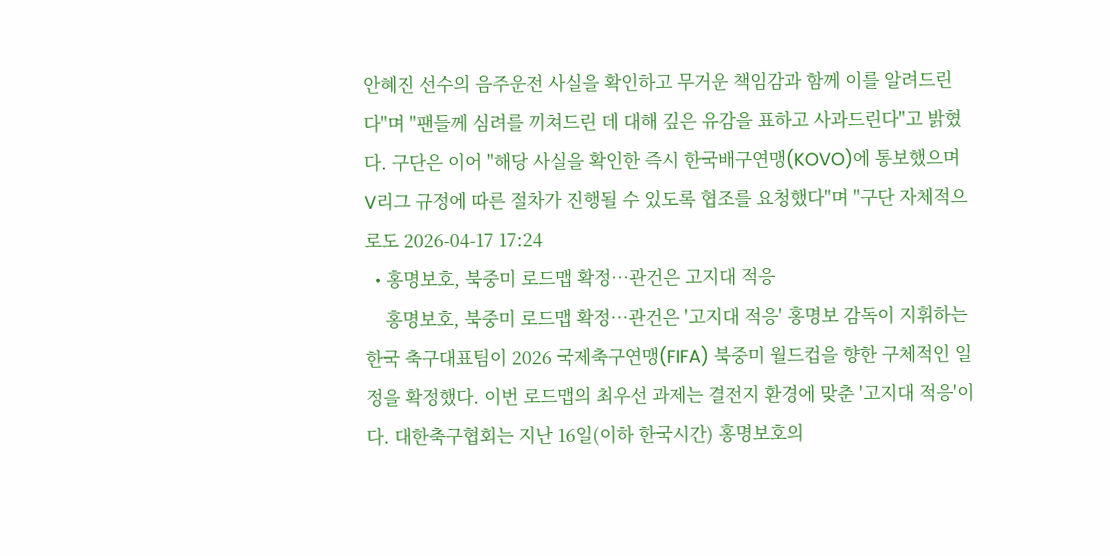안혜진 선수의 음주운전 사실을 확인하고 무거운 책임감과 함께 이를 알려드린다"며 "팬들께 심려를 끼쳐드린 데 대해 깊은 유감을 표하고 사과드린다"고 밝혔다. 구단은 이어 "해당 사실을 확인한 즉시 한국배구연맹(KOVO)에 통보했으며 V리그 규정에 따른 절차가 진행될 수 있도록 협조를 요청했다"며 "구단 자체적으로도 2026-04-17 17:24
  • 홍명보호, 북중미 로드맵 확정…관건은 고지대 적응
    홍명보호, 북중미 로드맵 확정…관건은 '고지대 적응' 홍명보 감독이 지휘하는 한국 축구대표팀이 2026 국제축구연맹(FIFA) 북중미 월드컵을 향한 구체적인 일정을 확정했다. 이번 로드맵의 최우선 과제는 결전지 환경에 맞춘 '고지대 적응'이다. 대한축구협회는 지난 16일(이하 한국시간) 홍명보호의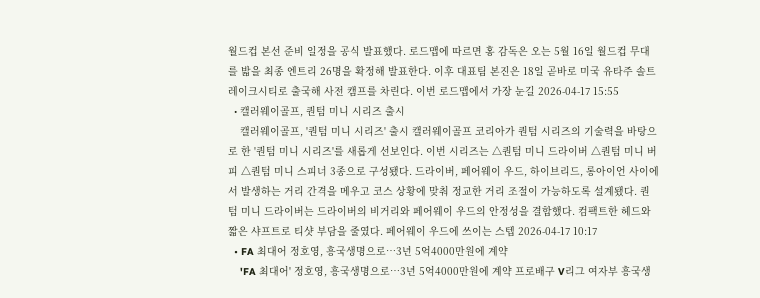월드컵 본선 준비 일정을 공식 발표했다. 로드맵에 따르면 홍 감독은 오는 5월 16일 월드컵 무대를 밟을 최종 엔트리 26명을 확정해 발표한다. 이후 대표팀 본진은 18일 곧바로 미국 유타주 솔트레이크시티로 출국해 사전 캠프를 차린다. 이번 로드맵에서 가장 눈길 2026-04-17 15:55
  • 캘러웨이골프, 퀀텀 미니 시리즈 출시
    캘러웨이골프, '퀀텀 미니 시리즈' 출시 캘러웨이골프 코리아가 퀀텀 시리즈의 기술력을 바탕으로 한 '퀀텀 미니 시리즈'를 새롭게 선보인다. 이번 시리즈는 △퀀텀 미니 드라이버 △퀀텀 미니 버피 △퀀텀 미니 스피너 3종으로 구성됐다. 드라이버, 페어웨이 우드, 하이브리드, 롱아이언 사이에서 발생하는 거리 간격을 메우고 코스 상황에 맞춰 정교한 거리 조절이 가능하도록 설계됐다. 퀀텀 미니 드라이버는 드라이버의 비거리와 페어웨이 우드의 안정성을 결합했다. 컴팩트한 헤드와 짧은 샤프트로 티샷 부담을 줄였다. 페어웨이 우드에 쓰이는 스텝 2026-04-17 10:17
  • FA 최대어 정호영, 흥국생명으로…3년 5억4000만원에 계약
    'FA 최대어' 정호영, 흥국생명으로…3년 5억4000만원에 계약 프로배구 V리그 여자부 흥국생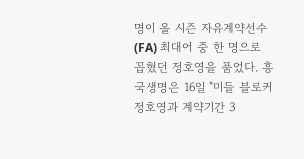명이 올 시즌 자유계약선수(FA) 최대어 중 한 명으로 꼽혔던 정호영을 품었다. 흥국생명은 16일 "미들 블로커 정호영과 계약기간 3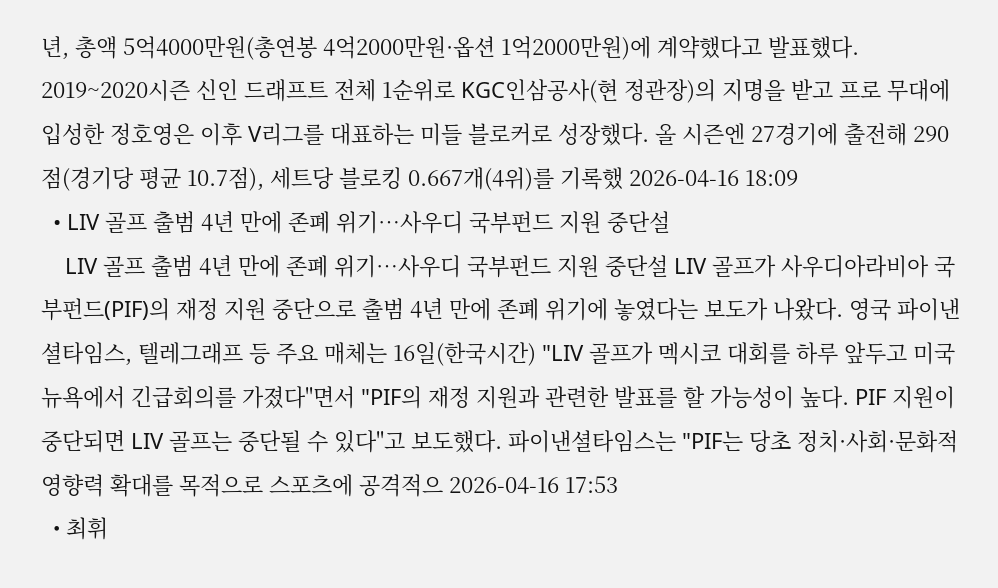년, 총액 5억4000만원(총연봉 4억2000만원·옵션 1억2000만원)에 계약했다고 발표했다. 2019~2020시즌 신인 드래프트 전체 1순위로 KGC인삼공사(현 정관장)의 지명을 받고 프로 무대에 입성한 정호영은 이후 V리그를 대표하는 미들 블로커로 성장했다. 올 시즌엔 27경기에 출전해 290점(경기당 평균 10.7점), 세트당 블로킹 0.667개(4위)를 기록했 2026-04-16 18:09
  • LIV 골프 출범 4년 만에 존폐 위기…사우디 국부펀드 지원 중단설
    LIV 골프 출범 4년 만에 존폐 위기…사우디 국부펀드 지원 중단설 LIV 골프가 사우디아라비아 국부펀드(PIF)의 재정 지원 중단으로 출범 4년 만에 존폐 위기에 놓였다는 보도가 나왔다. 영국 파이낸셜타임스, 텔레그래프 등 주요 매체는 16일(한국시간) "LIV 골프가 멕시코 대회를 하루 앞두고 미국 뉴욕에서 긴급회의를 가졌다"면서 "PIF의 재정 지원과 관련한 발표를 할 가능성이 높다. PIF 지원이 중단되면 LIV 골프는 중단될 수 있다"고 보도했다. 파이낸셜타임스는 "PIF는 당초 정치·사회·문화적 영향력 확대를 목적으로 스포츠에 공격적으 2026-04-16 17:53
  • 최휘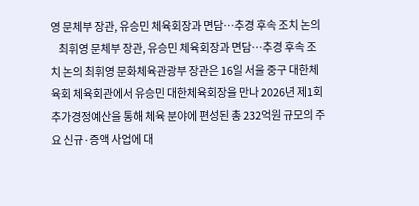영 문체부 장관, 유승민 체육회장과 면담…추경 후속 조치 논의
    최휘영 문체부 장관, 유승민 체육회장과 면담…추경 후속 조치 논의 최휘영 문화체육관광부 장관은 16일 서울 중구 대한체육회 체육회관에서 유승민 대한체육회장을 만나 2026년 제1회 추가경정예산을 통해 체육 분야에 편성된 총 232억원 규모의 주요 신규·증액 사업에 대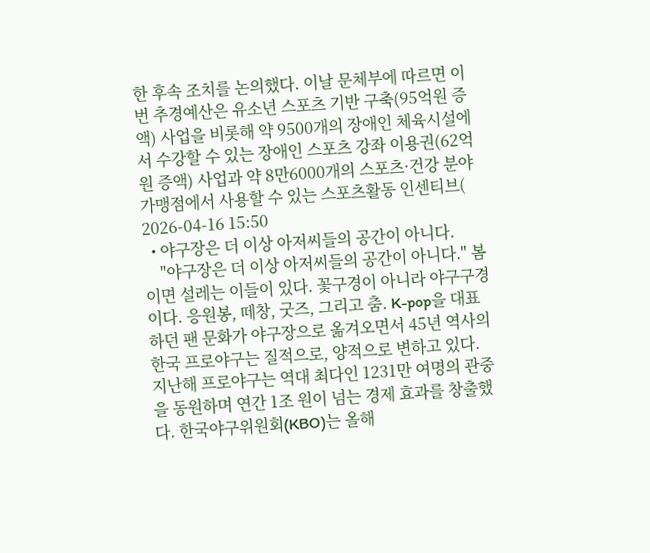한 후속 조치를 논의했다. 이날 문체부에 따르면 이번 추경예산은 유소년 스포츠 기반 구축(95억원 증액) 사업을 비롯해 약 9500개의 장애인 체육시설에서 수강할 수 있는 장애인 스포츠 강좌 이용권(62억원 증액) 사업과 약 8만6000개의 스포츠·건강 분야 가맹점에서 사용할 수 있는 스포츠활동 인센티브( 2026-04-16 15:50
  • 야구장은 더 이상 아저씨들의 공간이 아니다.
    "야구장은 더 이상 아저씨들의 공간이 아니다." 봄이면 설레는 이들이 있다. 꽃구경이 아니라 야구구경이다. 응원봉, 떼창, 굿즈, 그리고 춤. K-pop을 대표하던 팬 문화가 야구장으로 옮겨오면서 45년 역사의 한국 프로야구는 질적으로, 양적으로 변하고 있다. 지난해 프로야구는 역대 최다인 1231만 여명의 관중을 동원하며 연간 1조 원이 넘는 경제 효과를 창출했다. 한국야구위원회(KBO)는 올해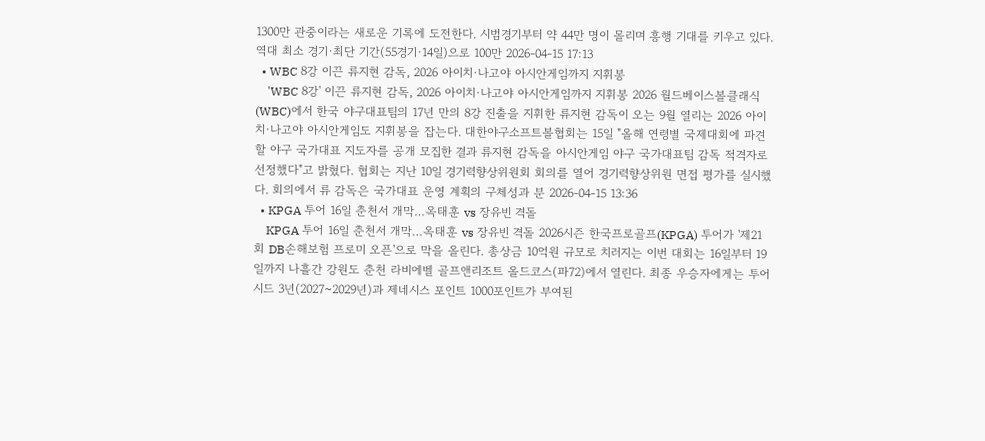1300만 관중이라는 새로운 기록에 도전한다. 시범경기부터 약 44만 명이 몰리며 흥행 기대를 키우고 있다. 역대 최소 경기·최단 기간(55경기·14일)으로 100만 2026-04-15 17:13
  • WBC 8강 이끈 류지현 감독, 2026 아이치·나고야 아시안게임까지 지휘봉
    'WBC 8강' 이끈 류지현 감독, 2026 아이치·나고야 아시안게임까지 지휘봉 2026 월드베이스볼클래식(WBC)에서 한국 야구대표팀의 17년 만의 8강 진출을 지휘한 류지현 감독이 오는 9월 열리는 2026 아이치·나고야 아시안게임도 지휘봉을 잡는다. 대한야구소프트볼협회는 15일 "올해 연령별 국제대회에 파견할 야구 국가대표 지도자를 공개 모집한 결과 류지현 감독을 아시안게임 야구 국가대표팀 감독 적격자로 선정했다"고 밝혔다. 협회는 지난 10일 경기력향상위원회 회의를 열어 경기력향상위원 면접 평가를 실시했다. 회의에서 류 감독은 국가대표 운영 계획의 구체성과 분 2026-04-15 13:36
  • KPGA 투어 16일 춘천서 개막…옥태훈 vs 장유빈 격돌
    KPGA 투어 16일 춘천서 개막…옥태훈 vs 장유빈 격돌 2026시즌 한국프로골프(KPGA) 투어가 '제21회 DB손해보험 프로미 오픈'으로 막을 올린다. 총상금 10억원 규모로 치러지는 이번 대회는 16일부터 19일까지 나흘간 강원도 춘천 라비에벨 골프앤리조트 올드코스(파72)에서 열린다. 최종 우승자에게는 투어 시드 3년(2027~2029년)과 제네시스 포인트 1000포인트가 부여된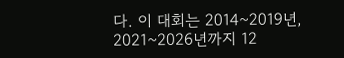다. 이 대회는 2014~2019년, 2021~2026년까지 12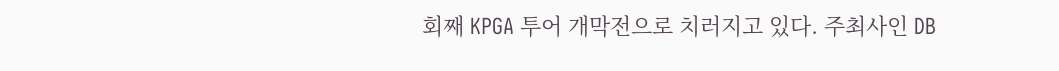회째 KPGA 투어 개막전으로 치러지고 있다. 주최사인 DB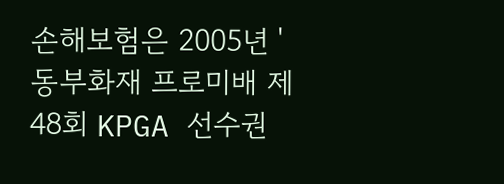손해보험은 2005년 '동부화재 프로미배 제48회 KPGA 선수권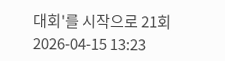대회'를 시작으로 21회 2026-04-15 13:23